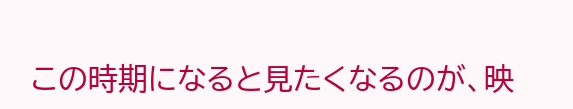この時期になると見たくなるのが、映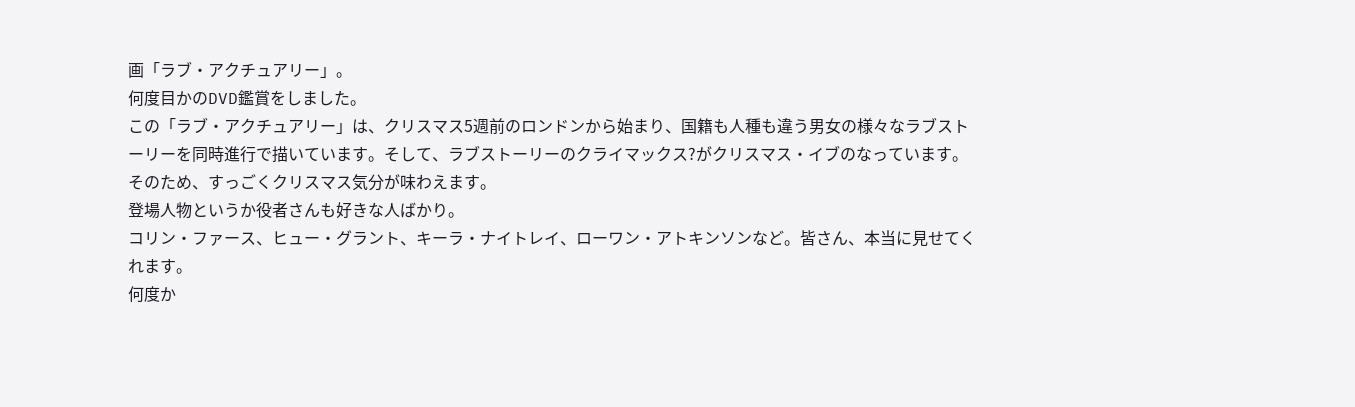画「ラブ・アクチュアリー」。
何度目かのDVD鑑賞をしました。
この「ラブ・アクチュアリー」は、クリスマス5週前のロンドンから始まり、国籍も人種も違う男女の様々なラブストーリーを同時進行で描いています。そして、ラブストーリーのクライマックス?がクリスマス・イブのなっています。
そのため、すっごくクリスマス気分が味わえます。
登場人物というか役者さんも好きな人ばかり。
コリン・ファース、ヒュー・グラント、キーラ・ナイトレイ、ローワン・アトキンソンなど。皆さん、本当に見せてくれます。
何度か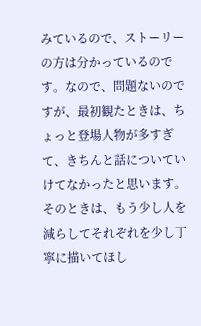みているので、ストーリーの方は分かっているのです。なので、問題ないのですが、最初観たときは、ちょっと登場人物が多すぎて、きちんと話についていけてなかったと思います。そのときは、もう少し人を減らしてそれぞれを少し丁寧に描いてほし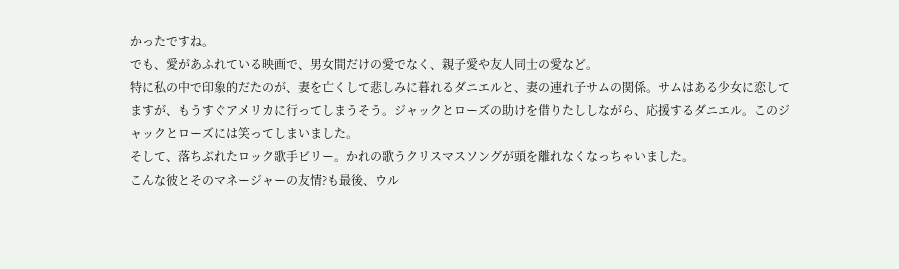かったですね。
でも、愛があふれている映画で、男女間だけの愛でなく、親子愛や友人同士の愛など。
特に私の中で印象的だたのが、妻を亡くして悲しみに暮れるダニエルと、妻の連れ子サムの関係。サムはある少女に恋してますが、もうすぐアメリカに行ってしまうそう。ジャックとローズの助けを借りたししながら、応援するダニエル。このジャックとローズには笑ってしまいました。
そして、落ちぶれたロック歌手ビリー。かれの歌うクリスマスソングが頭を離れなくなっちゃいました。
こんな彼とそのマネージャーの友情?も最後、ウル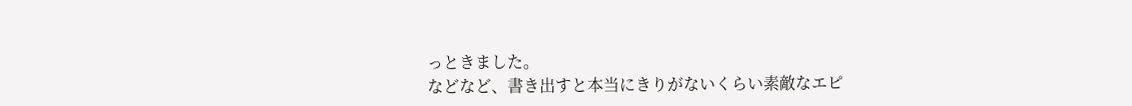っときました。
などなど、書き出すと本当にきりがないくらい素敵なエピ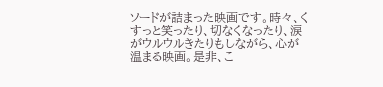ソードが詰まった映画です。時々、くすっと笑ったり、切なくなったり、涙がウルウルきたりもしながら、心が温まる映画。是非、こ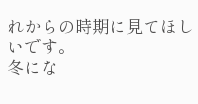れからの時期に見てほしいです。
冬にな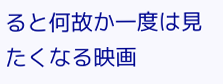ると何故か一度は見たくなる映画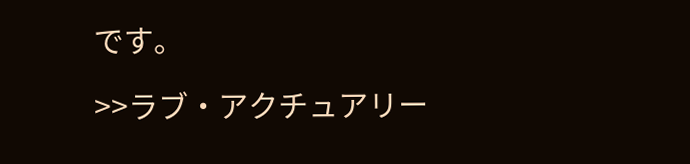です。

>>ラブ・アクチュアリー